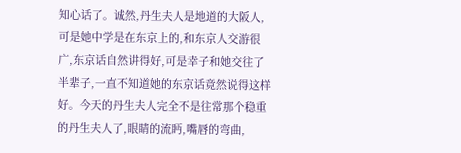知心话了。诚然,丹生夫人是地道的大阪人,可是她中学是在东京上的,和东京人交游很广,东京话自然讲得好,可是幸子和她交往了半辈子,一直不知道她的东京话竟然说得这样好。今天的丹生夫人完全不是往常那个稳重的丹生夫人了,眼睛的流眄,嘴唇的弯曲,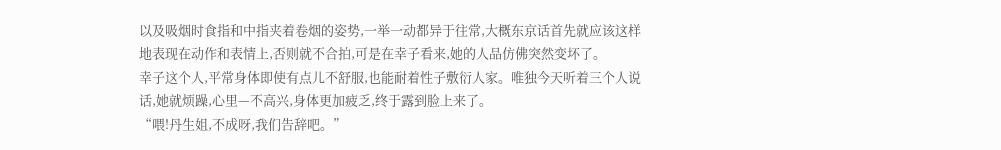以及吸烟时食指和中指夹着卷烟的姿势,一举一动都异于往常,大概东京话首先就应该这样地表现在动作和表情上,否则就不合拍,可是在幸子看来,她的人品仿佛突然变坏了。
幸子这个人,平常身体即使有点儿不舒服,也能耐着性子敷衍人家。唯独今天听着三个人说话,她就烦躁,心里—不高兴,身体更加疲乏,终于露到脸上来了。
“喂!丹生姐,不成呀,我们告辞吧。”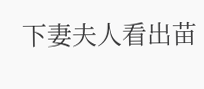下妻夫人看出苗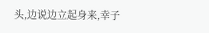头,边说边立起身来,幸子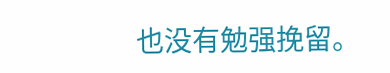也没有勉强挽留。